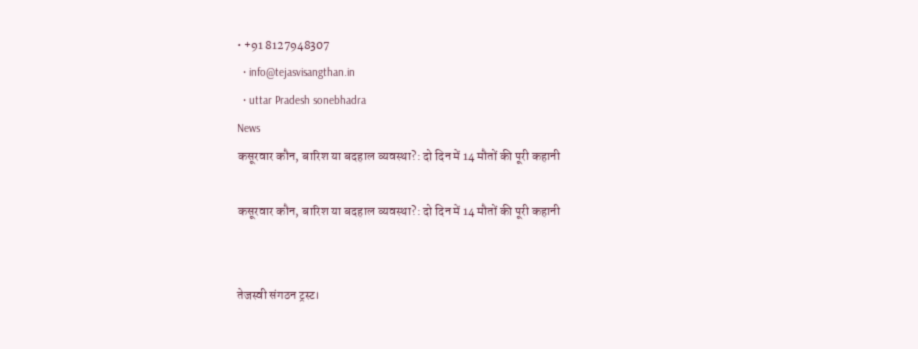• +91 8127948307
  • info@tejasvisangthan.in
  • uttar Pradesh sonebhadra
News
कसूरवार कौन, बारिश या बदहाल व्यवस्था?: दो दिन में 14 मौतों की पूरी कहानी

कसूरवार कौन, बारिश या बदहाल व्यवस्था?: दो दिन में 14 मौतों की पूरी कहानी


तेजस्वी संगठन ट्रस्ट।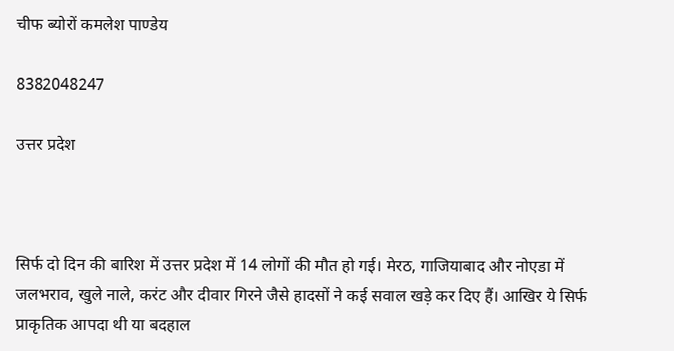चीफ ब्योरों कमलेश पाण्डेय

8382048247

उत्तर प्रदेश



सिर्फ दो दिन की बारिश में उत्तर प्रदेश में 14 लोगों की मौत हो गई। मेरठ, गाजियाबाद और नोएडा में जलभराव, खुले नाले, करंट और दीवार गिरने जैसे हादसों ने कई सवाल खड़े कर दिए हैं। आखिर ये सिर्फ प्राकृतिक आपदा थी या बदहाल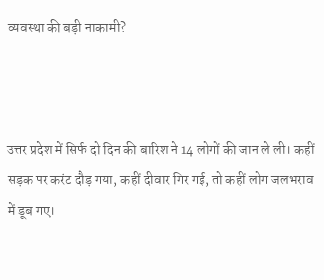व्यवस्था की बड़ी नाकामी?



उत्तर प्रदेश में सिर्फ दो दिन की बारिश ने 14 लोगों की जान ले ली। कहीं सड़क पर करंट दौड़ गया, कहीं दीवार गिर गई, तो कहीं लोग जलभराव में डूब गए।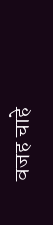वजह चाहे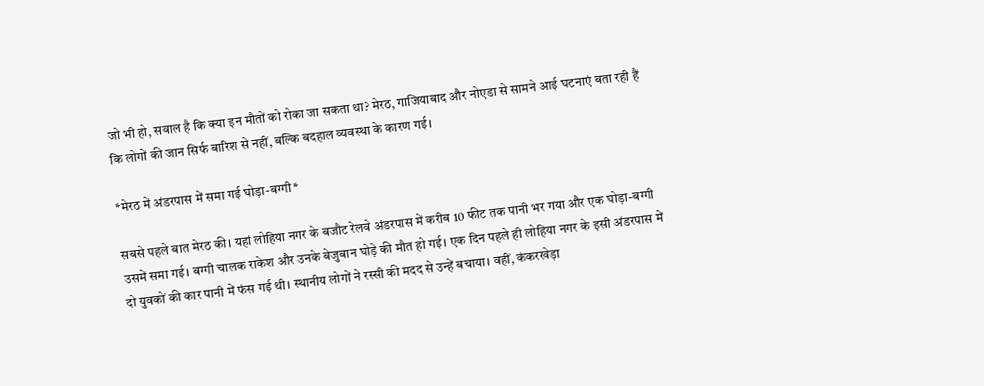जो भी हो, सवाल है कि क्या इन मौतों को रोका जा सकता था? मेरठ, गाजियाबाद और नोएडा से सामने आई घटनाएं बता रही हैं कि लोगों की जान सिर्फ बारिश से नहीं, बल्कि बदहाल व्यवस्था के कारण गई।

*मेरठ में अंडरपास में समा गई घोड़ा-बग्गी*

सबसे पहले बात मेरठ की। यहां लोहिया नगर के बजौट रेलवे अंडरपास में करीब 10 फीट तक पानी भर गया और एक घोड़ा-बग्गी उसमें समा गई। बग्गी चालक राकेश और उनके बेजुबान घोड़े की मौत हो गई। एक दिन पहले ही लोहिया नगर के इसी अंडरपास में दो युवकों की कार पानी में फंस गई थी। स्थानीय लोगों ने रस्सी की मदद से उन्हें बचाया। वहीं, कंकरखेड़ा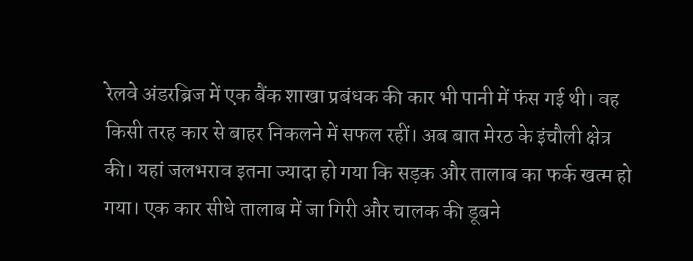रेलवे अंडरब्रिज में एक बैंक शाखा प्रबंधक की कार भी पानी में फंस गई थी। वह किसी तरह कार से बाहर निकलने में सफल रहीं। अब बात मेरठ के इंचौली क्षेत्र की। यहां जलभराव इतना ज्यादा हो गया कि सड़क और तालाब का फर्क खत्म हो गया। एक कार सीधे तालाब में जा गिरी और चालक की डूबने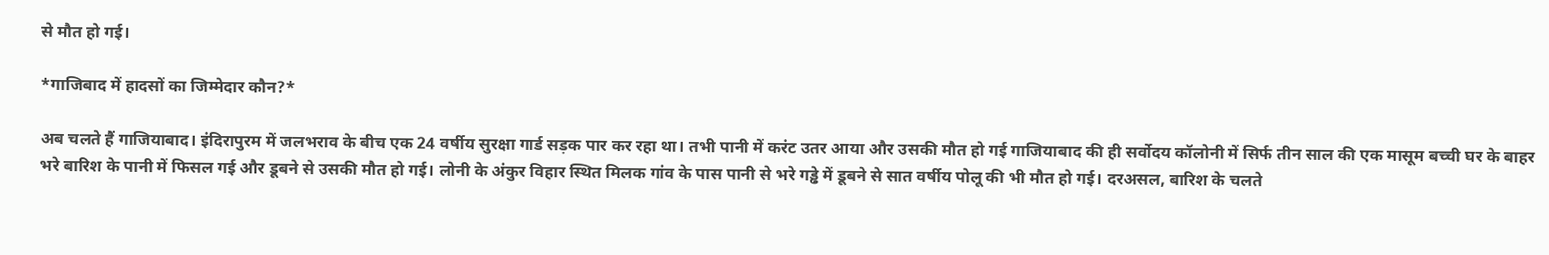से मौत हो गई।

*गाजिबाद में हादसों का जिम्मेदार कौन?*

अब चलते हैं गाजियाबाद। इंदिरापुरम में जलभराव के बीच एक 24 वर्षीय सुरक्षा गार्ड सड़क पार कर रहा था। तभी पानी में करंट उतर आया और उसकी मौत हो गई गाजियाबाद की ही सर्वोदय कॉलोनी में सिर्फ तीन साल की एक मासूम बच्ची घर के बाहर भरे बारिश के पानी में फिसल गई और डूबने से उसकी मौत हो गई। लोनी के अंकुर विहार स्थित मिलक गांव के पास पानी से भरे गड्ढे में डूबने से सात वर्षीय पोलू की भी मौत हो गई। दरअसल, बारिश के चलते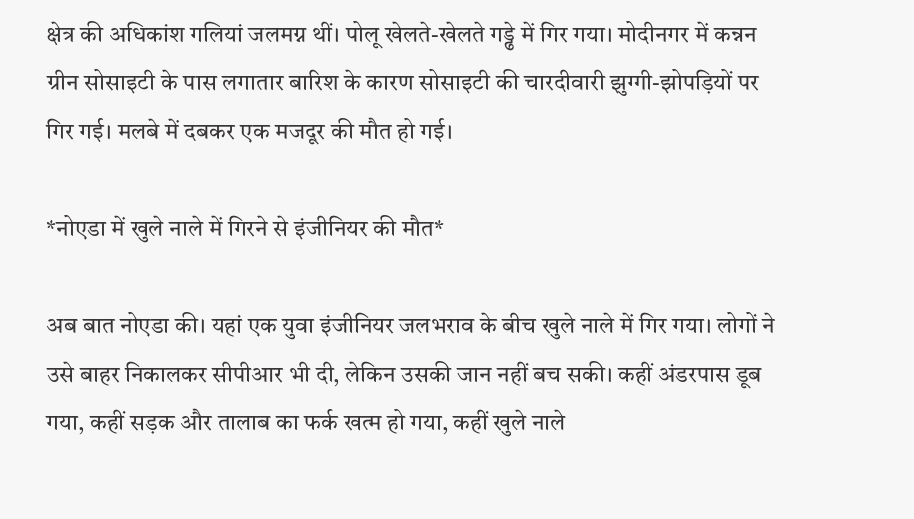क्षेत्र की अधिकांश गलियां जलमग्न थीं। पोलू खेलते-खेलते गड्ढे में गिर गया। मोदीनगर में कन्नन ग्रीन सोसाइटी के पास लगातार बारिश के कारण सोसाइटी की चारदीवारी झुग्गी-झोपड़ियों पर गिर गई। मलबे में दबकर एक मजदूर की मौत हो गई।

*नोएडा में खुले नाले में गिरने से इंजीनियर की मौत*

अब बात नोएडा की। यहां एक युवा इंजीनियर जलभराव के बीच खुले नाले में गिर गया। लोगों ने उसे बाहर निकालकर सीपीआर भी दी, लेकिन उसकी जान नहीं बच सकी। कहीं अंडरपास डूब गया, कहीं सड़क और तालाब का फर्क खत्म हो गया, कहीं खुले नाले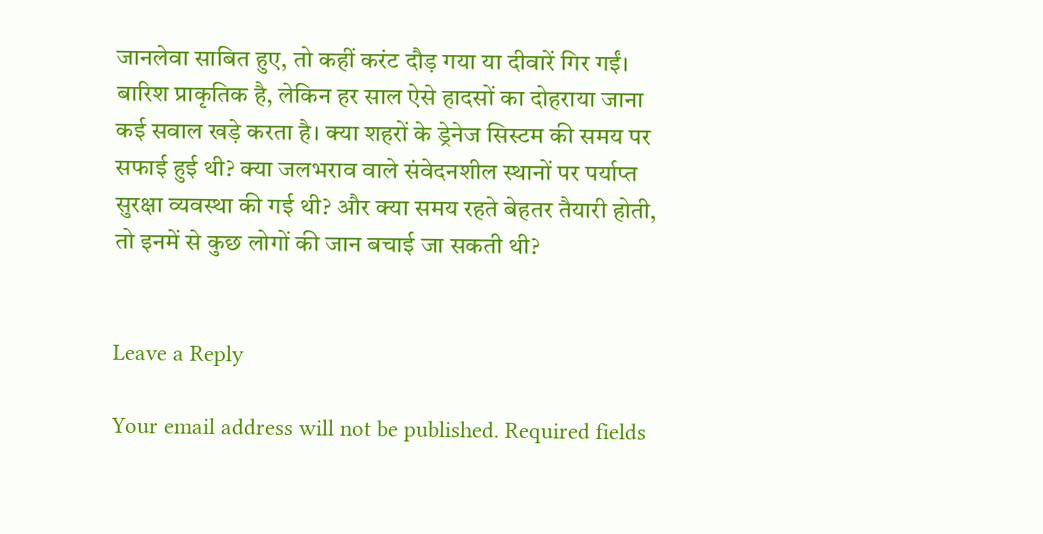जानलेवा साबित हुए, तो कहीं करंट दौड़ गया या दीवारें गिर गईं। बारिश प्राकृतिक है, लेकिन हर साल ऐसे हादसों का दोहराया जाना कई सवाल खड़े करता है। क्या शहरों के ड्रेनेज सिस्टम की समय पर सफाई हुई थी? क्या जलभराव वाले संवेदनशील स्थानों पर पर्याप्त सुरक्षा व्यवस्था की गई थी? और क्या समय रहते बेहतर तैयारी होती, तो इनमें से कुछ लोगों की जान बचाई जा सकती थी?


Leave a Reply

Your email address will not be published. Required fields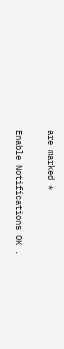are marked *

Enable Notifications OK .